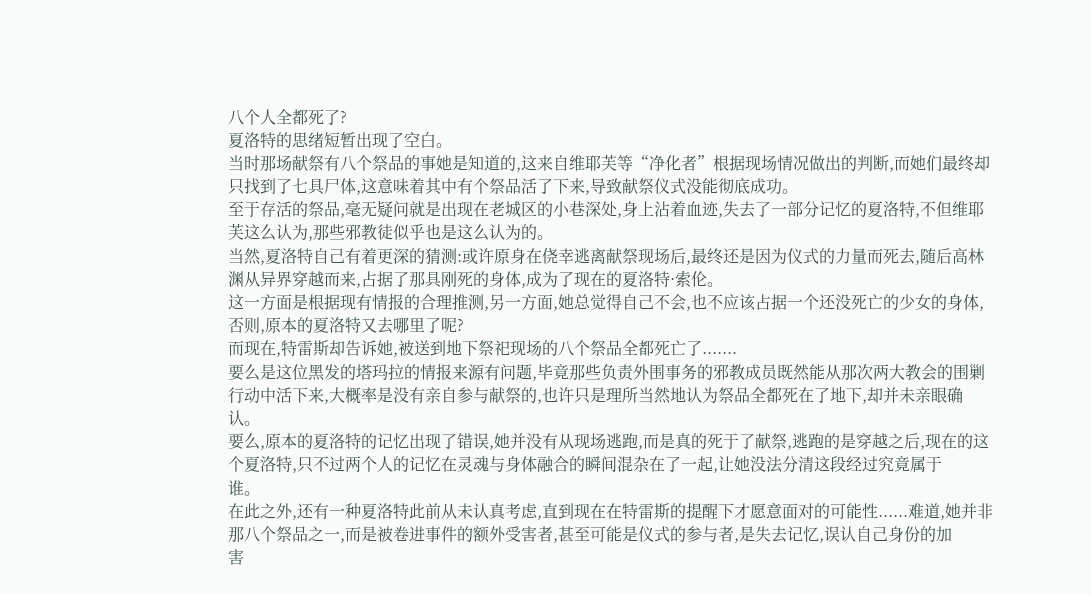八个人全都死了?
夏洛特的思绪短暂出现了空白。
当时那场献祭有八个祭品的事她是知道的,这来自维耶芙等“净化者”根据现场情况做出的判断,而她们最终却只找到了七具尸体,这意味着其中有个祭品活了下来,导致献祭仪式没能彻底成功。
至于存活的祭品,毫无疑问就是出现在老城区的小巷深处,身上沾着血迹,失去了一部分记忆的夏洛特,不但维耶芙这么认为,那些邪教徒似乎也是这么认为的。
当然,夏洛特自己有着更深的猜测:或许原身在侥幸逃离献祭现场后,最终还是因为仪式的力量而死去,随后高林渊从异界穿越而来,占据了那具刚死的身体,成为了现在的夏洛特·索伦。
这一方面是根据现有情报的合理推测,另一方面,她总觉得自己不会,也不应该占据一个还没死亡的少女的身体,否则,原本的夏洛特又去哪里了呢?
而现在,特雷斯却告诉她,被送到地下祭祀现场的八个祭品全都死亡了.......
要么是这位黑发的塔玛拉的情报来源有问题,毕竟那些负责外围事务的邪教成员既然能从那次两大教会的围剿行动中活下来,大概率是没有亲自参与献祭的,也许只是理所当然地认为祭品全都死在了地下,却并未亲眼确认。
要么,原本的夏洛特的记忆出现了错误,她并没有从现场逃跑,而是真的死于了献祭,逃跑的是穿越之后,现在的这个夏洛特,只不过两个人的记忆在灵魂与身体融合的瞬间混杂在了一起,让她没法分清这段经过究竟属于
谁。
在此之外,还有一种夏洛特此前从未认真考虑,直到现在在特雷斯的提醒下才愿意面对的可能性......难道,她并非那八个祭品之一,而是被卷进事件的额外受害者,甚至可能是仪式的参与者,是失去记忆,误认自己身份的加
害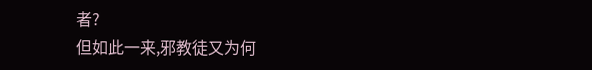者?
但如此一来,邪教徒又为何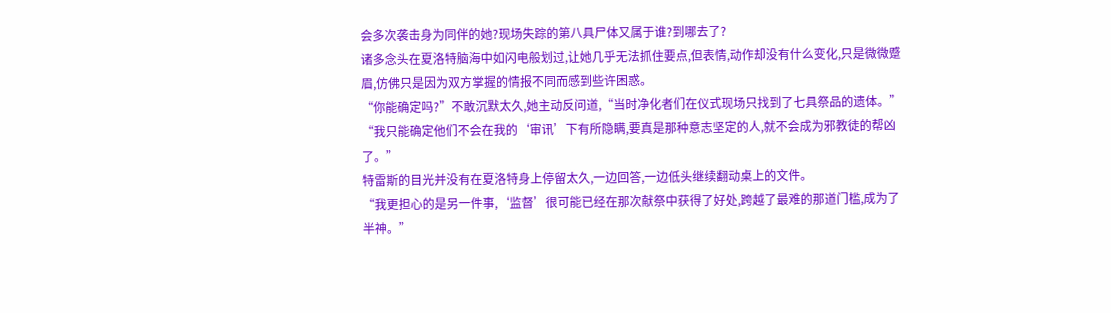会多次袭击身为同伴的她?现场失踪的第八具尸体又属于谁?到哪去了?
诸多念头在夏洛特脑海中如闪电般划过,让她几乎无法抓住要点,但表情,动作却没有什么变化,只是微微蹙眉,仿佛只是因为双方掌握的情报不同而感到些许困惑。
“你能确定吗?”不敢沉默太久,她主动反问道,“当时净化者们在仪式现场只找到了七具祭品的遗体。”
“我只能确定他们不会在我的‘审讯’下有所隐瞒,要真是那种意志坚定的人,就不会成为邪教徒的帮凶了。”
特雷斯的目光并没有在夏洛特身上停留太久,一边回答,一边低头继续翻动桌上的文件。
“我更担心的是另一件事,‘监督’很可能已经在那次献祭中获得了好处,跨越了最难的那道门槛,成为了半神。”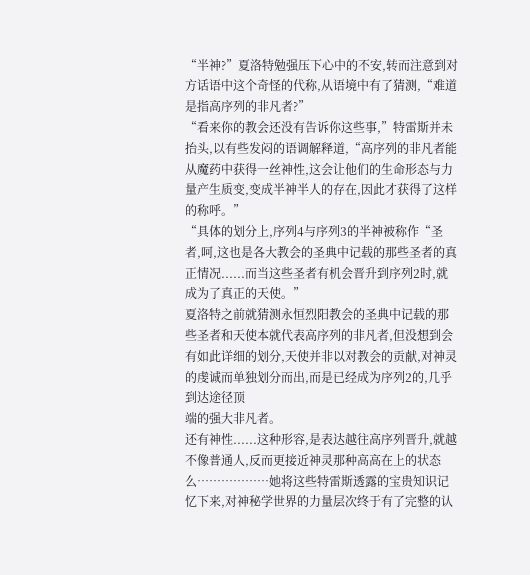“半神?”夏洛特勉强压下心中的不安,转而注意到对方话语中这个奇怪的代称,从语境中有了猜测,“难道是指高序列的非凡者?”
“看来你的教会还没有告诉你这些事,”特雷斯并未抬头,以有些发闷的语调解释道,“高序列的非凡者能从魔药中获得一丝神性,这会让他们的生命形态与力量产生质变,变成半神半人的存在,因此才获得了这样的称呼。”
“具体的划分上,序列4与序列3的半神被称作“圣者,呵,这也是各大教会的圣典中记载的那些圣者的真正情况......而当这些圣者有机会晋升到序列2时,就成为了真正的天使。”
夏洛特之前就猜测永恒烈阳教会的圣典中记载的那些圣者和天使本就代表高序列的非凡者,但没想到会有如此详细的划分,天使并非以对教会的贡献,对神灵的虔诚而单独划分而出,而是已经成为序列2的,几乎到达途径顶
端的强大非凡者。
还有神性......这种形容,是表达越往高序列晋升,就越不像普通人,反而更接近神灵那种高高在上的状态么………………她将这些特雷斯透露的宝贵知识记忆下来,对神秘学世界的力量层次终于有了完整的认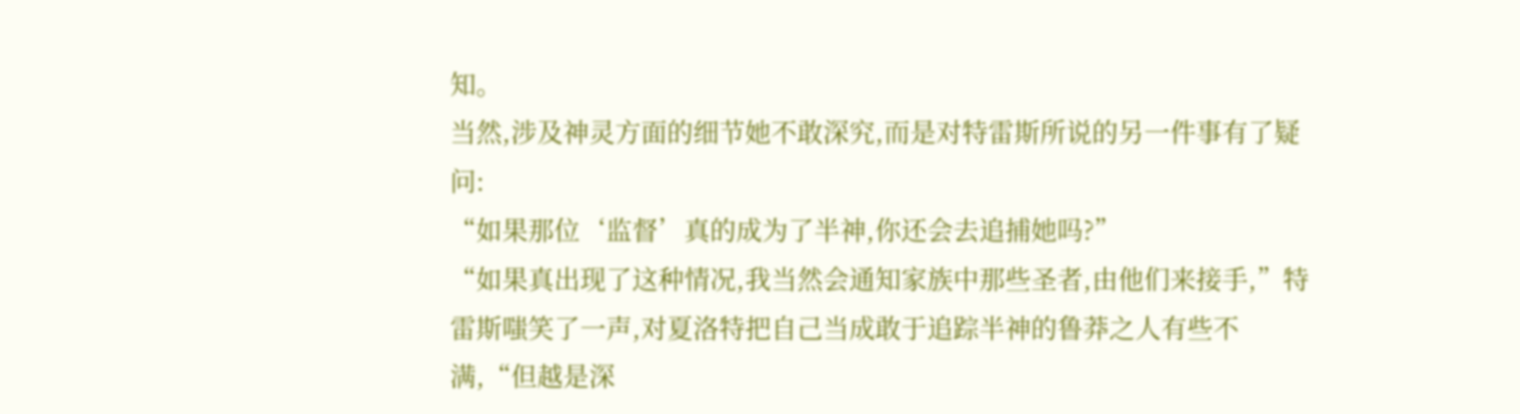知。
当然,涉及神灵方面的细节她不敢深究,而是对特雷斯所说的另一件事有了疑问:
“如果那位‘监督’真的成为了半神,你还会去追捕她吗?”
“如果真出现了这种情况,我当然会通知家族中那些圣者,由他们来接手,”特雷斯嗤笑了一声,对夏洛特把自己当成敢于追踪半神的鲁莽之人有些不满,“但越是深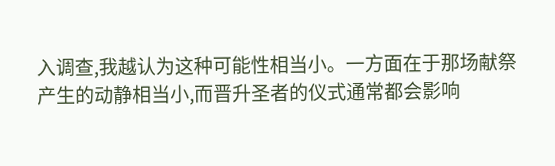入调查,我越认为这种可能性相当小。一方面在于那场献祭
产生的动静相当小,而晋升圣者的仪式通常都会影响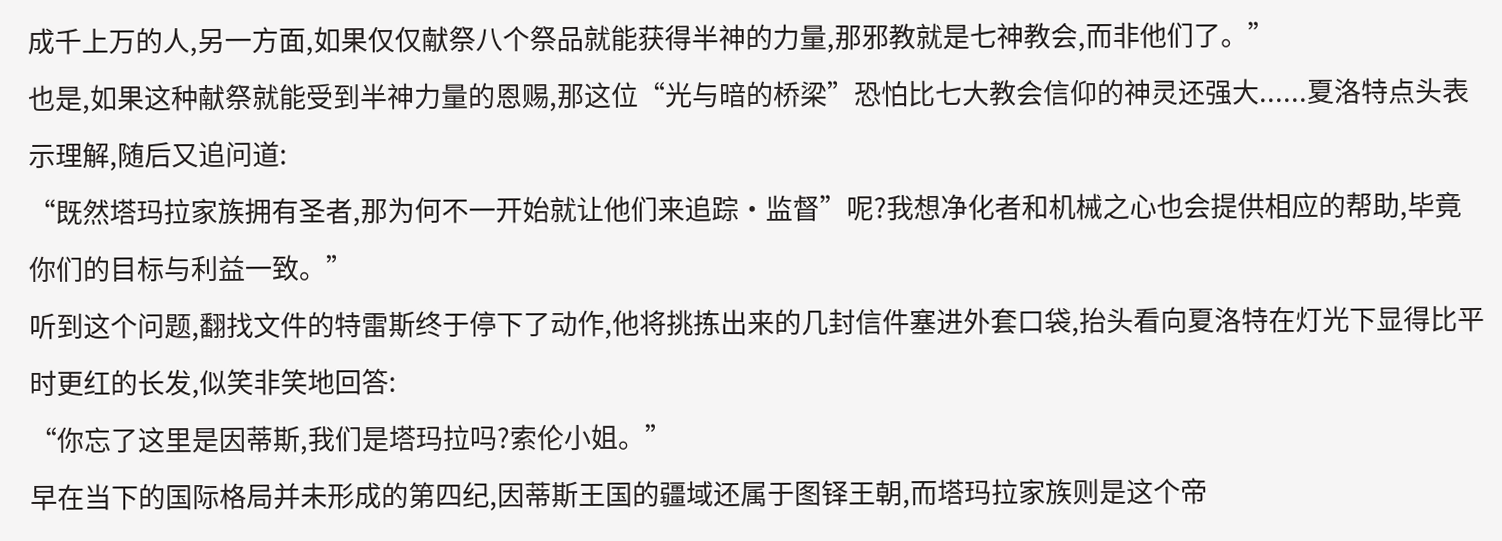成千上万的人,另一方面,如果仅仅献祭八个祭品就能获得半神的力量,那邪教就是七神教会,而非他们了。”
也是,如果这种献祭就能受到半神力量的恩赐,那这位“光与暗的桥梁”恐怕比七大教会信仰的神灵还强大......夏洛特点头表示理解,随后又追问道:
“既然塔玛拉家族拥有圣者,那为何不一开始就让他们来追踪·监督”呢?我想净化者和机械之心也会提供相应的帮助,毕竟你们的目标与利益一致。”
听到这个问题,翻找文件的特雷斯终于停下了动作,他将挑拣出来的几封信件塞进外套口袋,抬头看向夏洛特在灯光下显得比平时更红的长发,似笑非笑地回答:
“你忘了这里是因蒂斯,我们是塔玛拉吗?索伦小姐。”
早在当下的国际格局并未形成的第四纪,因蒂斯王国的疆域还属于图铎王朝,而塔玛拉家族则是这个帝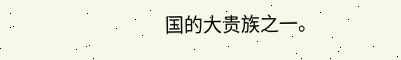国的大贵族之一。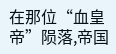在那位“血皇帝”陨落,帝国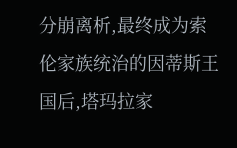分崩离析,最终成为索伦家族统治的因蒂斯王国后,塔玛拉家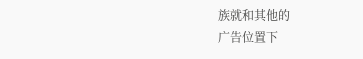族就和其他的
广告位置下